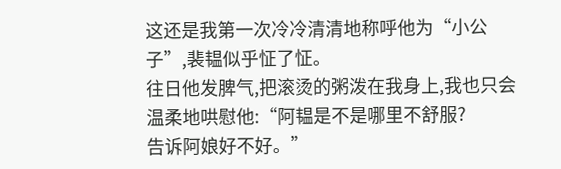这还是我第一次冷冷清清地称呼他为“小公子”,裴韫似乎怔了怔。
往日他发脾气,把滚烫的粥泼在我身上,我也只会温柔地哄慰他:“阿韫是不是哪里不舒服?
告诉阿娘好不好。”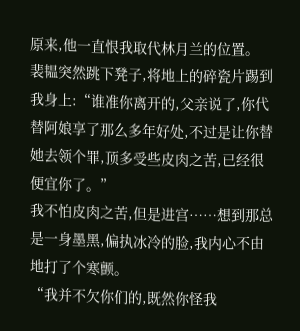原来,他一直恨我取代林月兰的位置。
裴韫突然跳下凳子,将地上的碎瓷片踢到我身上:“谁准你离开的,父亲说了,你代替阿娘享了那么多年好处,不过是让你替她去领个罪,顶多受些皮肉之苦,已经很便宜你了。”
我不怕皮肉之苦,但是进宫……想到那总是一身墨黑,偏执冰冷的脸,我内心不由地打了个寒颤。
“我并不欠你们的,既然你怪我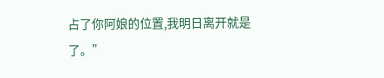占了你阿娘的位置,我明日离开就是了。”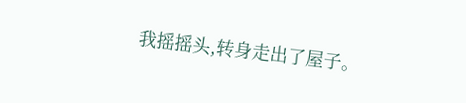我摇摇头,转身走出了屋子。